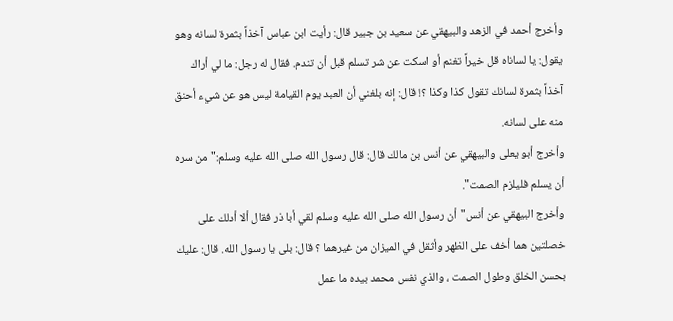وأخرج أحمد في الزهد والبيهقي عن سعيد بن جبير قال: رأيت ابن عباس آخذاً بثمرة لسانه وهو يقول: يا لساناه قل خيراً تغنم أو اسكت عن شر تسلم قبل أن تندم. فقال له رجل: ما لي أراك آخذاً بثمرة لسانك تقول كذا وكذا ؟! قال: إنه بلغني أن العبد يوم القيامة ليس هو عن شيء أحنق منه على لسانه.
وأخرج أبو يعلى والبيهقي عن أنس بن مالك قال: قال رسول الله صلى الله عليه وسلم:"من سره أن يسلم فليلزم الصمت".
وأخرج البيهقي عن أنس"أن رسول الله صلى الله عليه وسلم لقي أبا ذر فقال ألا أدلك على خصلتين هما أخف على الظهر وأثقل في الميزان من غيرهما ؟ قال: بلى يا رسول الله. قال: عليك بحسن الخلق وطول الصمت ، والذي نفس محمد بيده ما عمل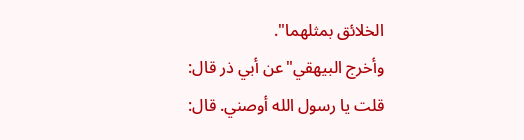الخلائق بمثلهما".
وأخرج البيهقي"عن أبي ذر قال: قلت يا رسول الله أوصني. قال: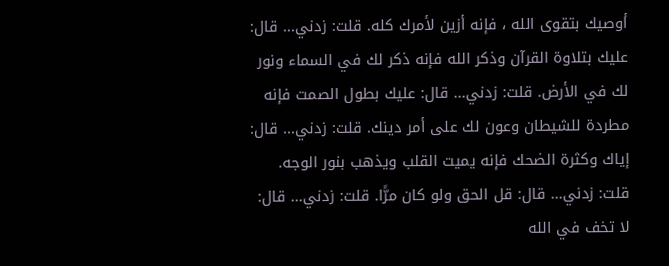أوصيك بتقوى الله ، فإنه أزين لأمرك كله. قلت: زدني... قال: عليك بتلاوة القرآن وذكر الله فإنه ذكر لك في السماء ونور لك في الأرض. قلت: زدني... قال: عليك بطول الصمت فإنه مطردة للشيطان وعون لك على أمر دينك. قلت: زدني... قال: إياك وكثرة الضحك فإنه يميت القلب ويذهب بنور الوجه. قلت: زدني... قال: قل الحق ولو كان مرًّا. قلت: زدني... قال: لا تخف في الله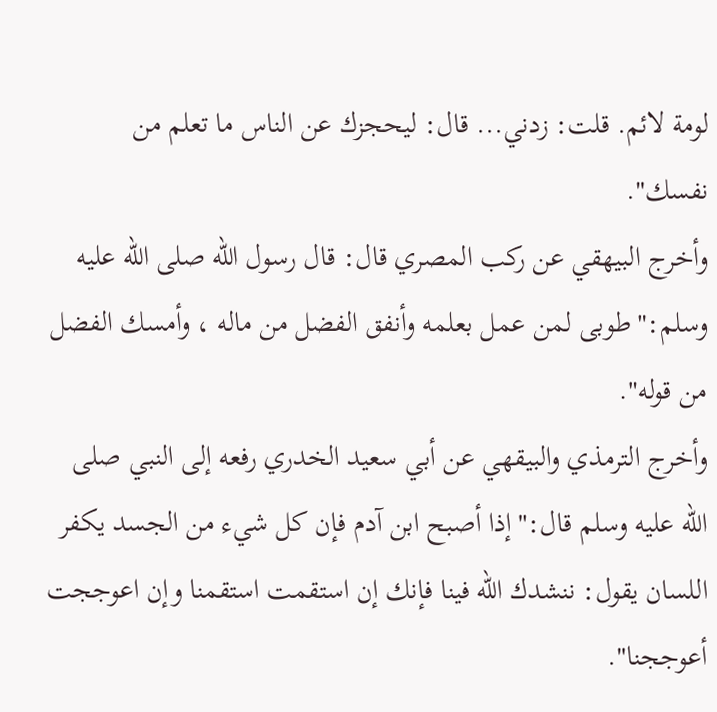لومة لائم. قلت: زدني... قال: ليحجزك عن الناس ما تعلم من نفسك".
وأخرج البيهقي عن ركب المصري قال: قال رسول الله صلى الله عليه وسلم:"طوبى لمن عمل بعلمه وأنفق الفضل من ماله ، وأمسك الفضل من قوله".
وأخرج الترمذي والبيقهي عن أبي سعيد الخدري رفعه إلى النبي صلى الله عليه وسلم قال:"إذا أصبح ابن آدم فإن كل شيء من الجسد يكفر اللسان يقول: ننشدك الله فينا فإنك إن استقمت استقمنا وإن اعوججت أعوججنا".